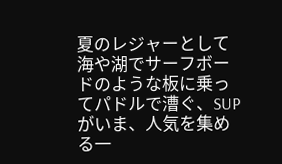夏のレジャーとして海や湖でサーフボードのような板に乗ってパドルで漕ぐ、SUPがいま、人気を集める一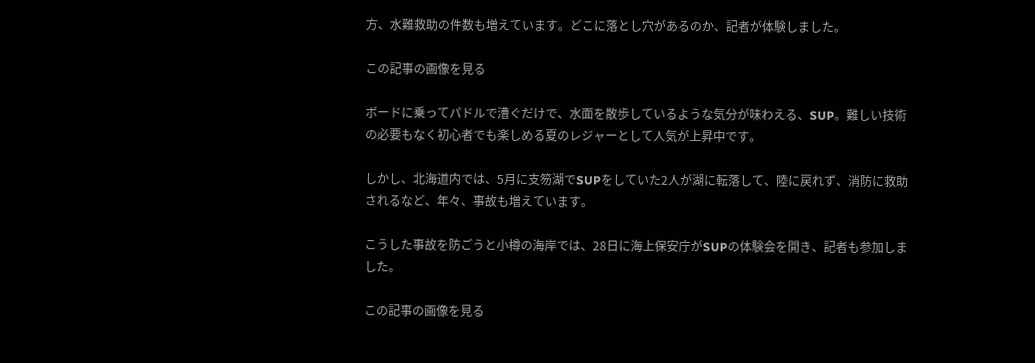方、水難救助の件数も増えています。どこに落とし穴があるのか、記者が体験しました。

この記事の画像を見る

ボードに乗ってパドルで漕ぐだけで、水面を散歩しているような気分が味わえる、SUP。難しい技術の必要もなく初心者でも楽しめる夏のレジャーとして人気が上昇中です。

しかし、北海道内では、5月に支笏湖でSUPをしていた2人が湖に転落して、陸に戻れず、消防に救助されるなど、年々、事故も増えています。

こうした事故を防ごうと小樽の海岸では、28日に海上保安庁がSUPの体験会を開き、記者も参加しました。

この記事の画像を見る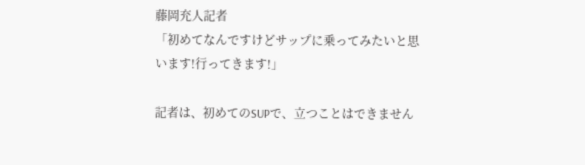藤岡充人記者
「初めてなんですけどサップに乗ってみたいと思います!行ってきます!」

記者は、初めてのSUPで、立つことはできません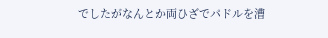でしたがなんとか両ひざでパドルを漕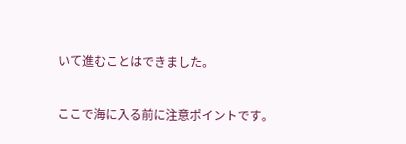いて進むことはできました。

ここで海に入る前に注意ポイントです。